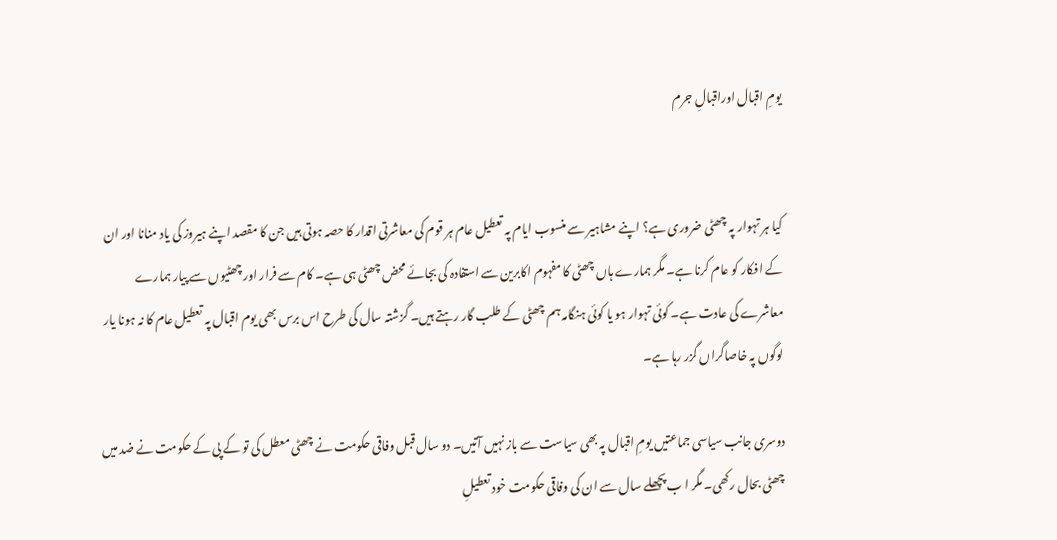یومِ اقبال اوراقبالِ جرم


کیا ہر تہوار پہ چھٹی ضروری ہے؟ اپنے مشاہیر سے منسوب ایام پہ تعطیل عام ہر قوم کی معاشرتی اقدار کا حصہ ہوتی ہیں جن کا مقصد اپنے ہیروز کی یاد منانا اور ان کے افکار کو عام کرنا ہے۔ مگر ہمارے ہاں چھٹی کا مفہوم اکابرین سے استفادہ کی بجائے محض چھٹی ہی ہے۔ کام سے فرار اور چھٹیوں سے پیار ہمارے معاشرے کی عادت ہے۔ کوئی تہوار ہو یا کوئی ہنگامہ ہم چھٹی کے طلب گار رہتے ہیں۔ گزشتہ سال کی طرح اس برس بھی یوم اقبال پہ تعطیل عام کا نہ ہونا یار لوگوں پہ خاصاگراں گزر رہا ہے۔

دوسری جانب سیاسی جماعتیں یومِ اقبال پہ بھی سیاست سے باز نہیں آتیں۔ دو سال قبل وفاقی حکومت نے چھٹی معطل کی تو کے پی کے حکومت نے ضد میں چھٹی بحال رکھی۔ مگر ا ب پچھلے سال سے ان کی وفاقی حکومت خود تعطیلِ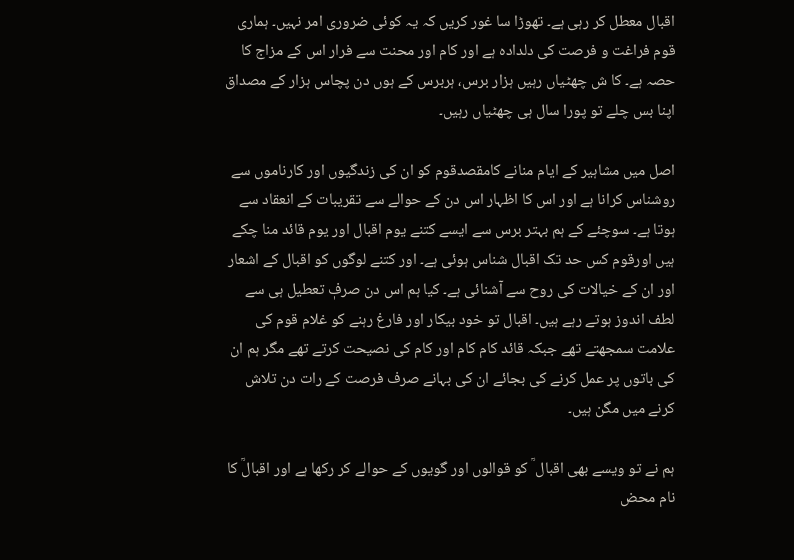اقبال معطل کر رہی ہے۔ تھوڑا سا غور کریں کہ یہ کوئی ضروری امر نہیں۔ ہماری قوم فراغت و فرصت کی دلدادہ ہے اور کام اور محنت سے فرار اس کے مزاج کا حصہ ہے۔ کا ش چھٹیاں رہیں ہزار برس، ہربرس کے ہوں دن پچاس ہزار کے مصداق اپنا بس چلے تو پورا سال ہی چھٹیاں رہیں۔

اصل میں مشاہیر کے ایام منانے کامقصدقوم کو ان کی زندگیوں اور کارناموں سے روشناس کرانا ہے اور اس کا اظہار اس دن کے حوالے سے تقریبات کے انعقاد سے ہوتا ہے۔ سوچئے کے ہم بہتر برس سے ایسے کتنے یوم اقبال اور یوم قائد منا چکے ہیں اورقوم کس حد تک اقبال شناس ہوئی ہے۔ اور کتنے لوگوں کو اقبال کے اشعار اور ان کے خیالات کی روح سے آشنائی ہے۔ کیا ہم اس دن صرفٖ تعطیل ہی سے لطف اندوز ہوتے رہے ہیں۔ اقبال تو خود بیکار اور فارغ رہنے کو غلام قوم کی علامت سمجھتے تھے جبکہ قائد کام کام اور کام کی نصیحت کرتے تھے مگر ہم ان کی باتوں پر عمل کرنے کی بجائے ان کی بہانے صرف فرصت کے رات دن تلاش کرنے میں مگن ہیں۔

ہم نے تو ویسے بھی اقبال ؒ کو قوالوں اور گویوں کے حوالے کر رکھا ہے اور اقبالؒ کا نام محض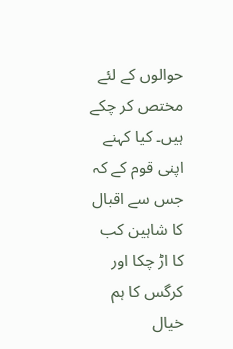حوالوں کے لئے مختص کر چکے ہیں۔ کیا کہنے اپنی قوم کے کہ جس سے اقبال کا شاہین کب کا اڑ چکا اور کرگس کا ہم خیال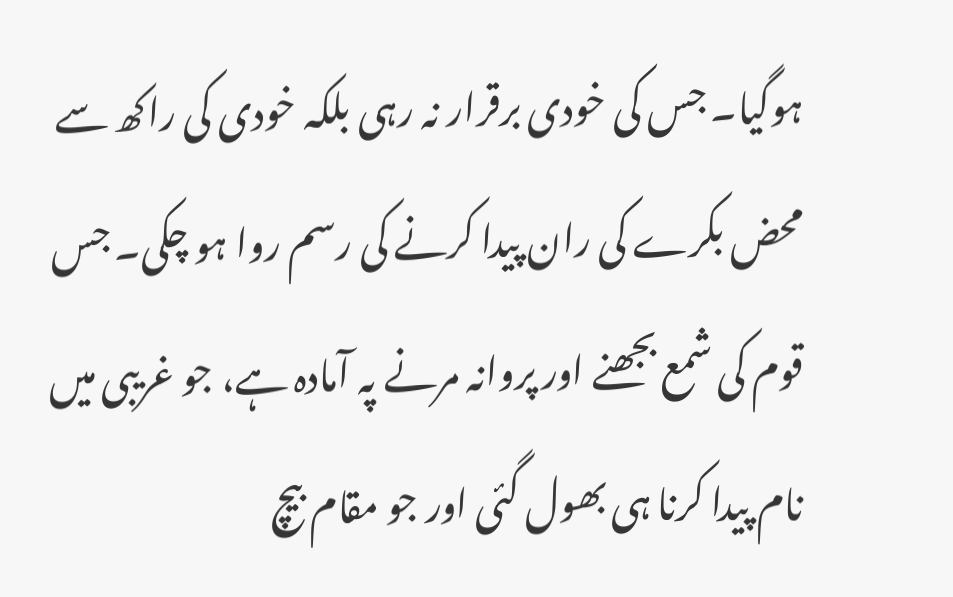ہوگیا۔ جس کی خودی برقرار نہ رہی بلکہ خودی کی راکھ سے محض بکرے کی ران پیدا کرنے کی رسم روا ہو چکی۔ جس قوم کی شمع بجھنے اور پروانہ مرنے پہ آمادہ ہے، جو غریبی میں نام پیدا کرنا ہی بھول گئی اور جو مقام بیچ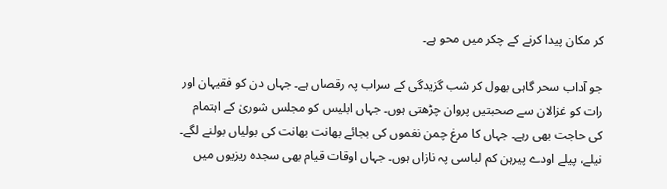کر مکان پیدا کرنے کے چکر میں محو ہے۔

جو آداب سحر گاہی بھول کر شب گزیدگی کے سراب پہ رقصاں ہے۔ جہاں دن کو فقیہان اور رات کو غزالان سے صحبتیں پروان چڑھتی ہوں۔ جہاں ابلیس کو مجلس شوریٰ کے اہتمام کی حاجت بھی رہے۔ جہاں کا مرغ چمن نغموں کی بجائے بھانت بھانت کی بولیاں بولنے لگے۔ نیلے، پیلے اودے پیرہن کم لباسی پہ نازاں ہوں۔ جہاں اوقات قیام بھی سجدہ ریزیوں میں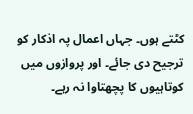کٹتے ہوں۔ جہاں اعمال پہ اذکار کو ترجیح دی جائے۔ اور پروازوں میں کوتاہیوں کا پچھتاوا نہ رہے۔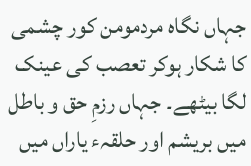جہاں نگاہ مردمومن کور چشمی کا شکار ہوکر تعصب کی عینک لگا بیٹھے۔ جہاں رزمِ حق و باطل میں بریشم اور حلقہء یاراں میں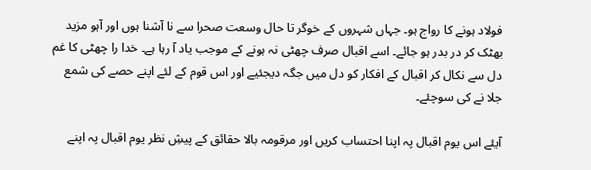فولاد ہونے کا رواج ہو۔ جہاں شہروں کے خوگر تا حال وسعت صحرا سے نا آشنا ہوں اور آہو مزید بھٹک کر در بدر ہو جائے۔ اسے اقبال صرف چھٹی نہ ہونے کے موجب یاد آ رہا ہے۔ خدا را چھٹی کا غم دل سے نکال کر اقبال کے افکار کو دل میں جگہ دیجئیے اور اس قوم کے لئے اپنے حصے کی شمع جلا نے کی سوچئے۔

آیئے اس یوم اقبال پہ اپنا احتساب کریں اور مرقومہ بالا حقائق کے پیشِ نظر یوم اقبال پہ اپنے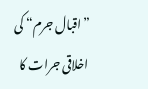”اقبال جرم“ کی اخلاقی جرات کا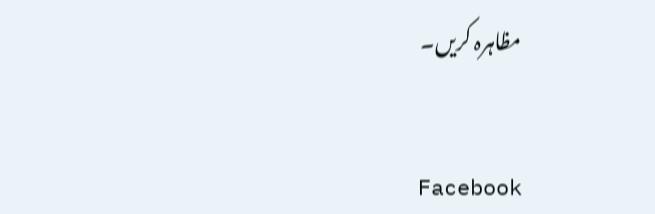مظاہرہ کریں۔


Facebook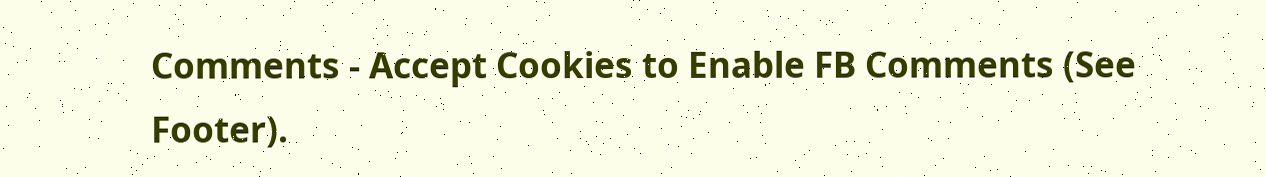Comments - Accept Cookies to Enable FB Comments (See Footer).